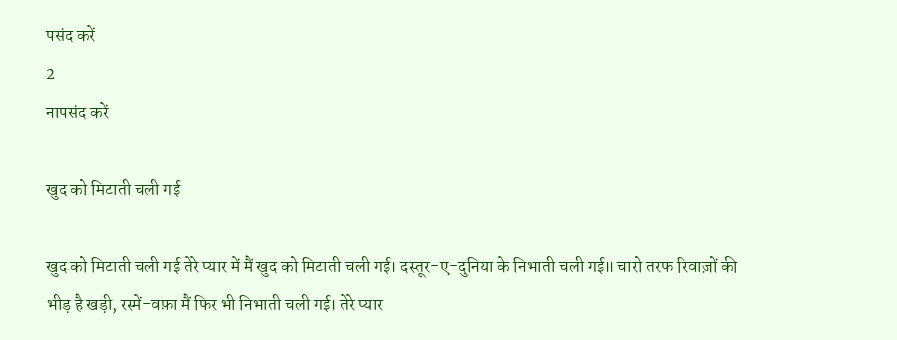पसंद करें
2
नापसंद करें

खुद को मिटाती चली गई

खुद को मिटाती चली गई तेरे प्यार में मैं खुद को मिटाती चली गई। दस्तूर-ए-दुनिया के निभाती चली गई॥ चारो तरफ रिवाज़ों की भीड़ है खड़ी, रस्में-वफ़ा मैं फिर भी निभाती चली गई। तेरे प्यार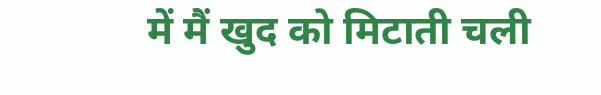में मैं खुद को मिटाती चली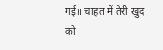गई॥ चाहत में तेरी खुद को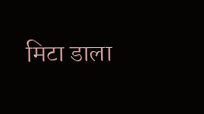मिटा डाला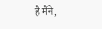है मैंने,